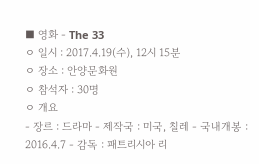■ 영화 - The 33
ㅇ 일시 : 2017.4.19(수), 12시 15분
ㅇ 장소 : 안양문화원
ㅇ 참석자 : 30명
ㅇ 개요
- 장르 : 드라마 - 제작국 : 미국, 칠레 - 국내개봉 : 2016.4.7 - 감독 : 패트리시아 리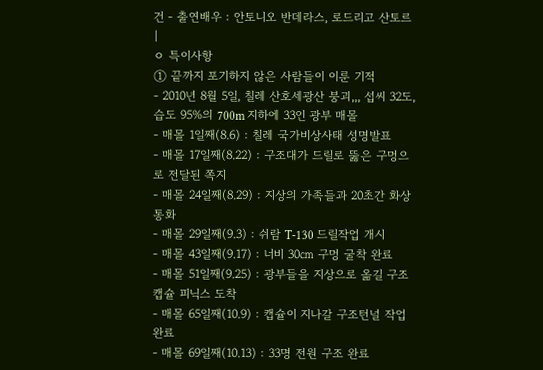건 - 출연배우 : 안토니오 반데라스, 로드리고 산토르 |
ㅇ 특이사항
① 끝까지 포기하지 않은 사람들이 이룬 기적
- 2010년 8월 5일, 칠레 산호세광산 붕괴,,, 섭씨 32도, 습도 95%의 700m 지하에 33인 광부 매몰
- 매몰 1일째(8.6) : 칠레 국가비상사태 성명발표
- 매몰 17일째(8.22) : 구조대가 드릴로 뚫은 구멍으로 전달된 쪽지
- 매몰 24일째(8.29) : 지상의 가족들과 20초간 화상 통화
- 매몰 29일째(9.3) : 쉬람 T-130 드릴작업 개시
- 매몰 43일째(9.17) : 너비 30㎝ 구멍 굴착 완료
- 매몰 51일째(9.25) : 광부들을 지상으로 옮길 구조캡슐 피닉스 도착
- 매몰 65일째(10.9) : 캡슐이 지나갈 구조턴널 작업 완료
- 매몰 69일째(10.13) : 33명 전원 구조 완료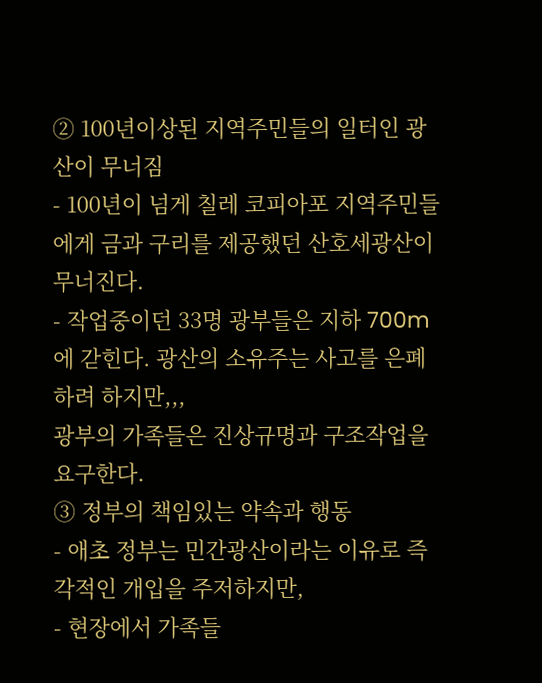② 100년이상된 지역주민들의 일터인 광산이 무너짐
- 100년이 넘게 칠레 코피아포 지역주민들에게 금과 구리를 제공했던 산호세광산이 무너진다.
- 작업중이던 33명 광부들은 지하 700m에 갇힌다. 광산의 소유주는 사고를 은폐하려 하지만,,,
광부의 가족들은 진상규명과 구조작업을 요구한다.
③ 정부의 책임있는 약속과 행동
- 애초 정부는 민간광산이라는 이유로 즉각적인 개입을 주저하지만,
- 현장에서 가족들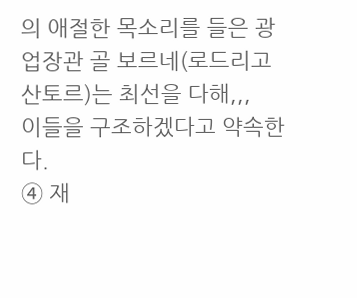의 애절한 목소리를 들은 광업장관 골 보르네(로드리고 산토르)는 최선을 다해,,,
이들을 구조하겠다고 약속한다.
④ 재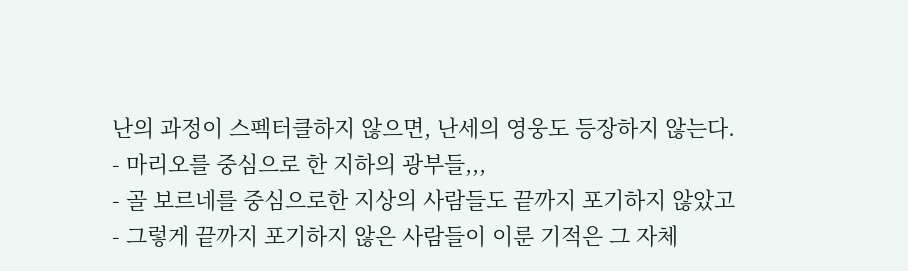난의 과정이 스펙터클하지 않으면, 난세의 영웅도 등장하지 않는다.
- 마리오를 중심으로 한 지하의 광부들,,,
- 골 보르네를 중심으로한 지상의 사람들도 끝까지 포기하지 않았고
- 그렇게 끝까지 포기하지 않은 사람들이 이룬 기적은 그 자체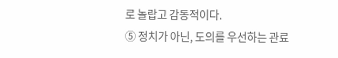로 놀랍고 감동적이다.
⑤ 정치가 아닌, 도의를 우선하는 관료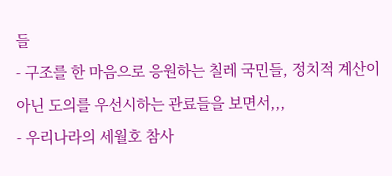들
- 구조를 한 마음으로 응원하는 칠레 국민들, 정치적 계산이 아닌 도의를 우선시하는 관료들을 보면서,,,
- 우리나라의 세월호 참사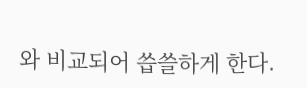와 비교되어 씁쓸하게 한다.